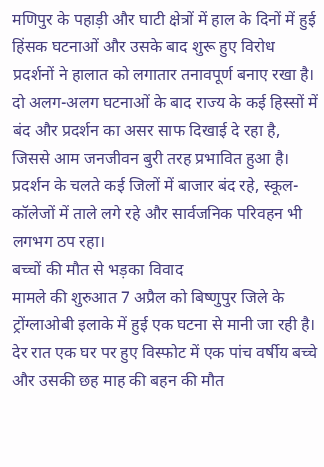मणिपुर के पहाड़ी और घाटी क्षेत्रों में हाल के दिनों में हुई हिंसक घटनाओं और उसके बाद शुरू हुए विरोध प्रदर्शनों ने हालात को लगातार तनावपूर्ण बनाए रखा है। दो अलग-अलग घटनाओं के बाद राज्य के कई हिस्सों में बंद और प्रदर्शन का असर साफ दिखाई दे रहा है, जिससे आम जनजीवन बुरी तरह प्रभावित हुआ है।
प्रदर्शन के चलते कई जिलों में बाजार बंद रहे, स्कूल-कॉलेजों में ताले लगे रहे और सार्वजनिक परिवहन भी लगभग ठप रहा।
बच्चों की मौत से भड़का विवाद
मामले की शुरुआत 7 अप्रैल को बिष्णुपुर जिले के ट्रोंग्लाओबी इलाके में हुई एक घटना से मानी जा रही है। देर रात एक घर पर हुए विस्फोट में एक पांच वर्षीय बच्चे और उसकी छह माह की बहन की मौत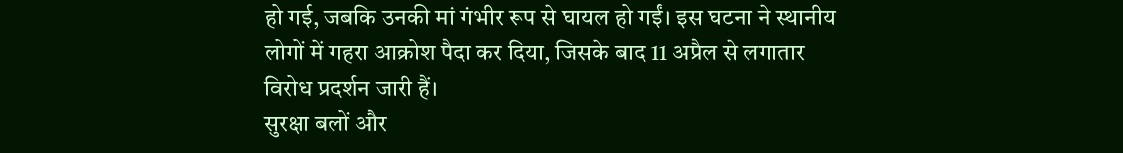हो गई, जबकि उनकी मां गंभीर रूप से घायल हो गईं। इस घटना ने स्थानीय लोगों में गहरा आक्रोश पैदा कर दिया, जिसके बाद 11 अप्रैल से लगातार विरोध प्रदर्शन जारी हैं।
सुरक्षा बलों और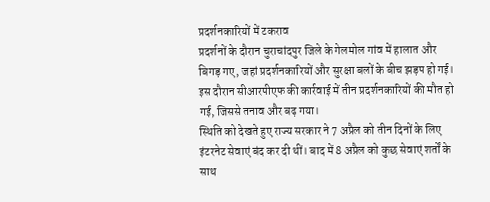प्रदर्शनकारियों में टकराव
प्रदर्शनों के दौरान चुराचांदपुर जिले के गेलमोल गांव में हालात और बिगड़ गए, जहां प्रदर्शनकारियों और सुरक्षा बलों के बीच झड़प हो गई। इस दौरान सीआरपीएफ की कार्रवाई में तीन प्रदर्शनकारियों की मौत हो गई, जिससे तनाव और बढ़ गया।
स्थिति को देखते हुए राज्य सरकार ने 7 अप्रैल को तीन दिनों के लिए इंटरनेट सेवाएं बंद कर दी थीं। बाद में 8 अप्रैल को कुछ सेवाएं शर्तों के साथ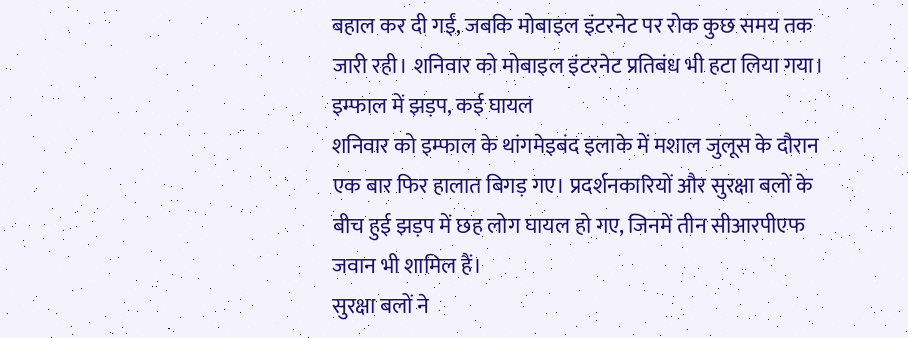बहाल कर दी गईं, जबकि मोबाइल इंटरनेट पर रोक कुछ समय तक जारी रही। शनिवार को मोबाइल इंटरनेट प्रतिबंध भी हटा लिया गया।
इम्फाल में झड़प, कई घायल
शनिवार को इम्फाल के थांगमेइबंद इलाके में मशाल जुलूस के दौरान एक बार फिर हालात बिगड़ गए। प्रदर्शनकारियों और सुरक्षा बलों के बीच हुई झड़प में छह लोग घायल हो गए, जिनमें तीन सीआरपीएफ जवान भी शामिल हैं।
सुरक्षा बलों ने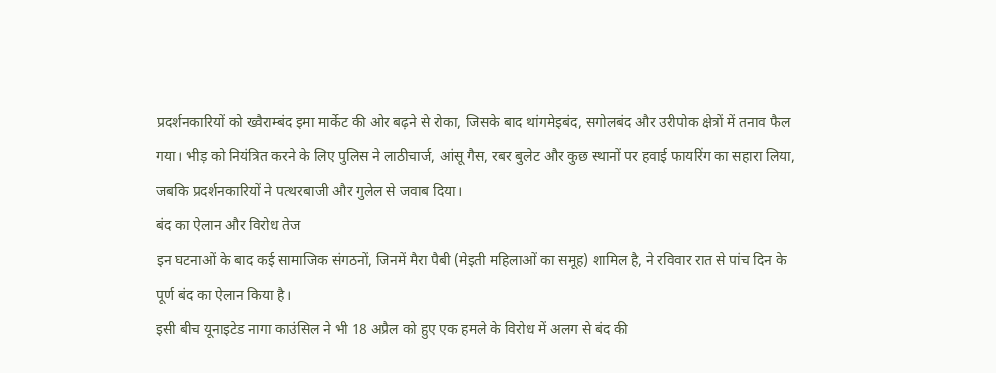प्रदर्शनकारियों को ख्वैराम्बंद इमा मार्केट की ओर बढ़ने से रोका, जिसके बाद थांगमेइबंद, सगोलबंद और उरीपोक क्षेत्रों में तनाव फैल गया। भीड़ को नियंत्रित करने के लिए पुलिस ने लाठीचार्ज, आंसू गैस, रबर बुलेट और कुछ स्थानों पर हवाई फायरिंग का सहारा लिया, जबकि प्रदर्शनकारियों ने पत्थरबाजी और गुलेल से जवाब दिया।
बंद का ऐलान और विरोध तेज
इन घटनाओं के बाद कई सामाजिक संगठनों, जिनमें मैरा पैबी (मेइती महिलाओं का समूह) शामिल है, ने रविवार रात से पांच दिन के पूर्ण बंद का ऐलान किया है।
इसी बीच यूनाइटेड नागा काउंसिल ने भी 18 अप्रैल को हुए एक हमले के विरोध में अलग से बंद की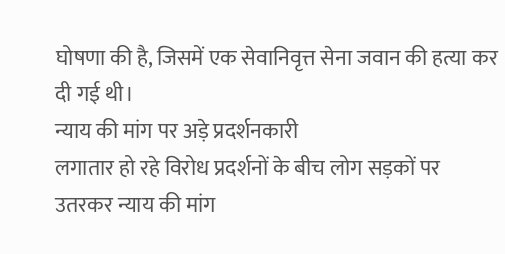घोषणा की है, जिसमें एक सेवानिवृत्त सेना जवान की हत्या कर दी गई थी।
न्याय की मांग पर अड़े प्रदर्शनकारी
लगातार हो रहे विरोध प्रदर्शनों के बीच लोग सड़कों पर उतरकर न्याय की मांग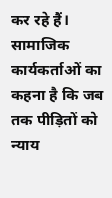कर रहे हैं। सामाजिक कार्यकर्ताओं का कहना है कि जब तक पीड़ितों को न्याय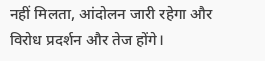नहीं मिलता, आंदोलन जारी रहेगा और विरोध प्रदर्शन और तेज होंगे।